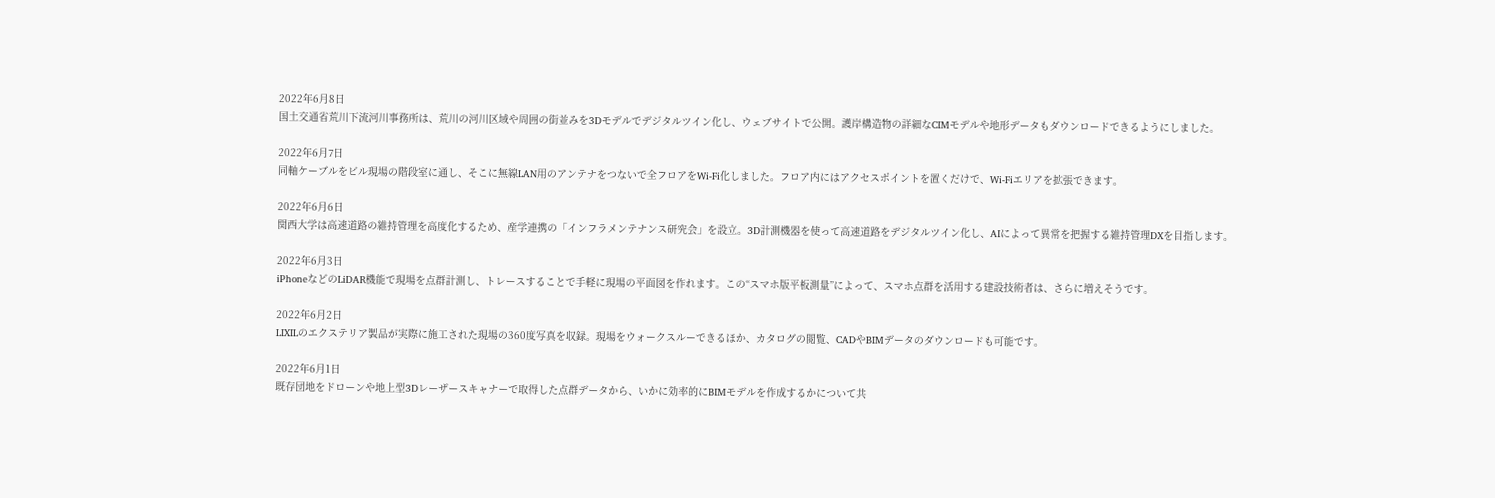2022年6月8日
国土交通省荒川下流河川事務所は、荒川の河川区域や周囲の街並みを3Dモデルでデジタルツイン化し、ウェブサイトで公開。護岸構造物の詳細なCIMモデルや地形データもダウンロードできるようにしました。

2022年6月7日
同軸ケーブルをビル現場の階段室に通し、そこに無線LAN用のアンテナをつないで全フロアをWi-Fi化しました。フロア内にはアクセスポイントを置くだけで、Wi-Fiエリアを拡張できます。

2022年6月6日
関西大学は高速道路の維持管理を高度化するため、産学連携の「インフラメンテナンス研究会」を設立。3D計測機器を使って高速道路をデジタルツイン化し、AIによって異常を把握する維持管理DXを目指します。

2022年6月3日
iPhoneなどのLiDAR機能で現場を点群計測し、トレースすることで手軽に現場の平面図を作れます。この“スマホ版平板測量”によって、スマホ点群を活用する建設技術者は、さらに増えそうです。

2022年6月2日
LIXILのエクステリア製品が実際に施工された現場の360度写真を収録。現場をウォークスルーできるほか、カタログの閲覧、CADやBIMデータのダウンロードも可能です。

2022年6月1日
既存団地をドローンや地上型3Dレーザースキャナーで取得した点群データから、いかに効率的にBIMモデルを作成するかについて共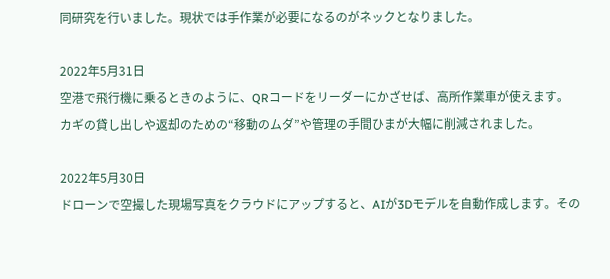同研究を行いました。現状では手作業が必要になるのがネックとなりました。

2022年5月31日
空港で飛行機に乗るときのように、QRコードをリーダーにかざせば、高所作業車が使えます。カギの貸し出しや返却のための“移動のムダ”や管理の手間ひまが大幅に削減されました。

2022年5月30日
ドローンで空撮した現場写真をクラウドにアップすると、AIが3Dモデルを自動作成します。その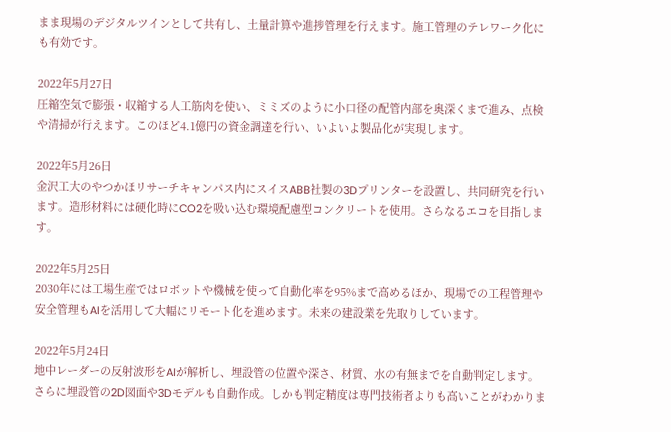まま現場のデジタルツインとして共有し、土量計算や進捗管理を行えます。施工管理のテレワーク化にも有効です。

2022年5月27日
圧縮空気で膨張・収縮する人工筋肉を使い、ミミズのように小口径の配管内部を奥深くまで進み、点検や清掃が行えます。このほど4.1億円の資金調達を行い、いよいよ製品化が実現します。

2022年5月26日
金沢工大のやつかほリサーチキャンパス内にスイスABB社製の3Dプリンターを設置し、共同研究を行います。造形材料には硬化時にCO2を吸い込む環境配慮型コンクリートを使用。さらなるエコを目指します。

2022年5月25日
2030年には工場生産ではロボットや機械を使って自動化率を95%まで高めるほか、現場での工程管理や安全管理もAIを活用して大幅にリモート化を進めます。未来の建設業を先取りしています。

2022年5月24日
地中レーダーの反射波形をAIが解析し、埋設管の位置や深さ、材質、水の有無までを自動判定します。さらに埋設管の2D図面や3Dモデルも自動作成。しかも判定精度は専門技術者よりも高いことがわかりま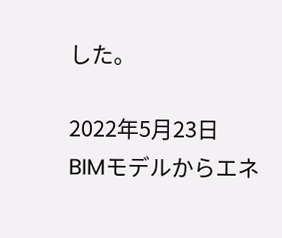した。

2022年5月23日
BIMモデルからエネ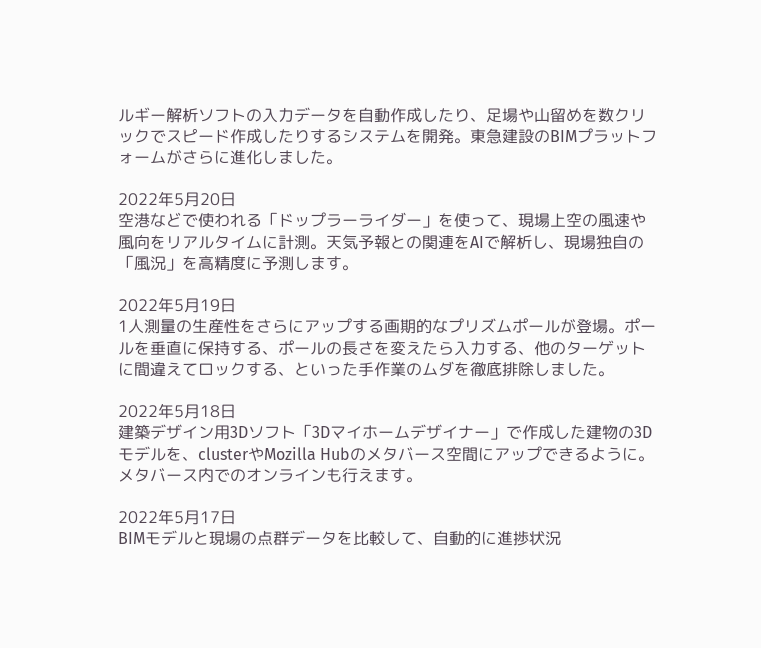ルギー解析ソフトの入力データを自動作成したり、足場や山留めを数クリックでスピード作成したりするシステムを開発。東急建設のBIMプラットフォームがさらに進化しました。

2022年5月20日
空港などで使われる「ドップラーライダー」を使って、現場上空の風速や風向をリアルタイムに計測。天気予報との関連をAIで解析し、現場独自の「風況」を高精度に予測します。

2022年5月19日
1人測量の生産性をさらにアップする画期的なプリズムポールが登場。ポールを垂直に保持する、ポールの長さを変えたら入力する、他のターゲットに間違えてロックする、といった手作業のムダを徹底排除しました。

2022年5月18日
建築デザイン用3Dソフト「3Dマイホームデザイナー」で作成した建物の3Dモデルを、clusterやMozilla Hubのメタバース空間にアップできるように。メタバース内でのオンラインも行えます。

2022年5月17日
BIMモデルと現場の点群データを比較して、自動的に進捗状況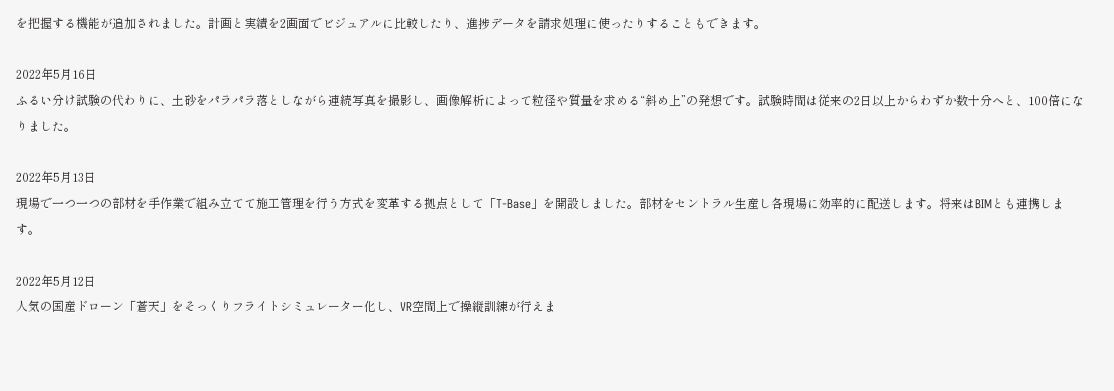を把握する機能が追加されました。計画と実績を2画面でビジュアルに比較したり、進捗データを請求処理に使ったりすることもできます。

2022年5月16日
ふるい分け試験の代わりに、土砂をパラパラ落としながら連続写真を撮影し、画像解析によって粒径や質量を求める“斜め上”の発想です。試験時間は従来の2日以上からわずか数十分へと、100倍になりました。

2022年5月13日
現場で一つ一つの部材を手作業で組み立てて施工管理を行う方式を変革する拠点として「T-Base」を開設しました。部材をセントラル生産し各現場に効率的に配送します。将来はBIMとも連携します。

2022年5月12日
人気の国産ドローン「蒼天」をそっくりフライトシミュレーター化し、VR空間上で操縦訓練が行えま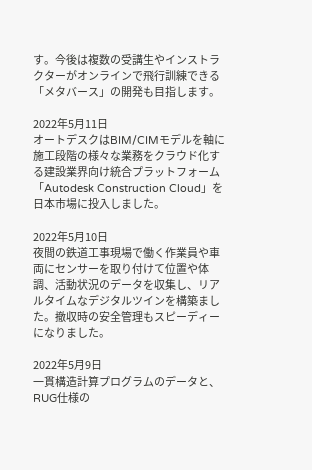す。今後は複数の受講生やインストラクターがオンラインで飛行訓練できる「メタバース」の開発も目指します。

2022年5月11日
オートデスクはBIM/CIMモデルを軸に施工段階の様々な業務をクラウド化する建設業界向け統合プラットフォーム「Autodesk Construction Cloud」を日本市場に投入しました。

2022年5月10日
夜間の鉄道工事現場で働く作業員や車両にセンサーを取り付けて位置や体調、活動状況のデータを収集し、リアルタイムなデジタルツインを構築ました。撤収時の安全管理もスピーディーになりました。

2022年5月9日
一貫構造計算プログラムのデータと、RUG仕様の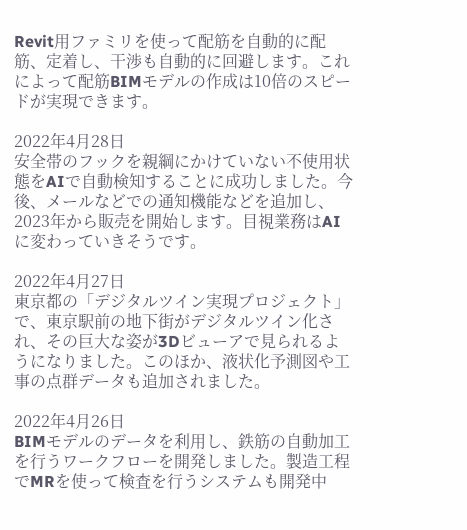Revit用ファミリを使って配筋を自動的に配筋、定着し、干渉も自動的に回避します。これによって配筋BIMモデルの作成は10倍のスピードが実現できます。

2022年4月28日
安全帯のフックを親綱にかけていない不使用状態をAIで自動検知することに成功しました。今後、メールなどでの通知機能などを追加し、2023年から販売を開始します。目視業務はAIに変わっていきそうです。

2022年4月27日
東京都の「デジタルツイン実現プロジェクト」で、東京駅前の地下街がデジタルツイン化され、その巨大な姿が3Dビューアで見られるようになりました。このほか、液状化予測図や工事の点群データも追加されました。

2022年4月26日
BIMモデルのデータを利用し、鉄筋の自動加工を行うワークフローを開発しました。製造工程でMRを使って検査を行うシステムも開発中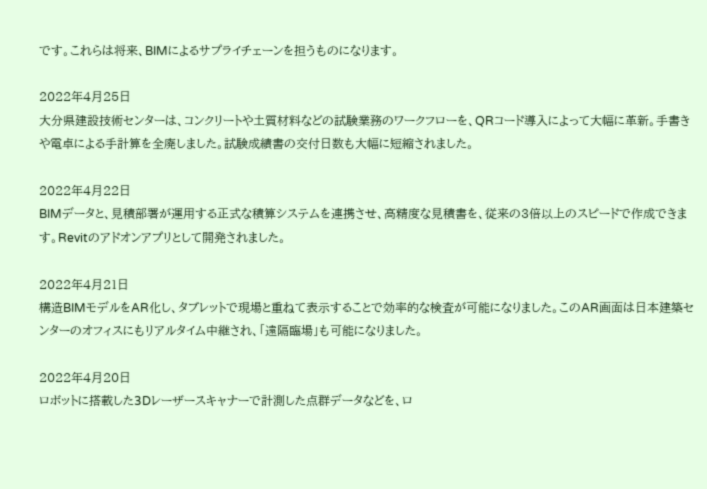です。これらは将来、BIMによるサプライチェーンを担うものになります。

2022年4月25日
大分県建設技術センターは、コンクリートや土質材料などの試験業務のワークフローを、QRコード導入によって大幅に革新。手書きや電卓による手計算を全廃しました。試験成績書の交付日数も大幅に短縮されました。

2022年4月22日
BIMデータと、見積部署が運用する正式な積算システムを連携させ、高精度な見積書を、従来の3倍以上のスピードで作成できます。Revitのアドオンアプリとして開発されました。

2022年4月21日
構造BIMモデルをAR化し、タブレットで現場と重ねて表示することで効率的な検査が可能になりました。このAR画面は日本建築センターのオフィスにもリアルタイム中継され、「遠隔臨場」も可能になりました。

2022年4月20日
ロボットに搭載した3Dレーザースキャナーで計測した点群データなどを、ロ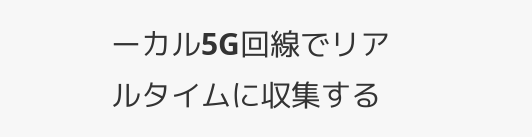ーカル5G回線でリアルタイムに収集する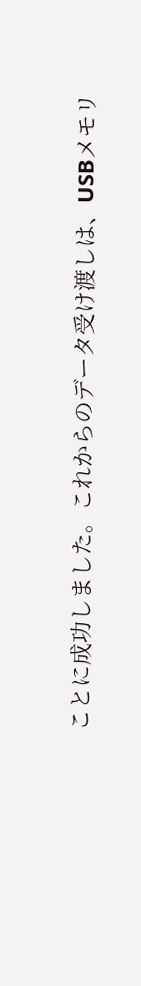ことに成功しました。これからのデータ受け渡しは、USBメモリ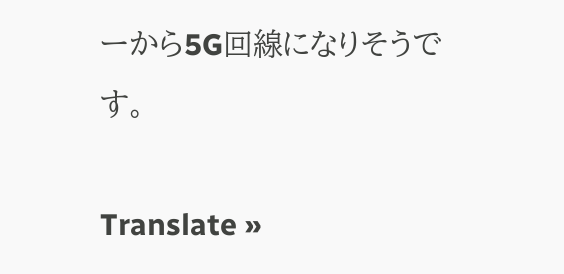ーから5G回線になりそうです。

Translate »